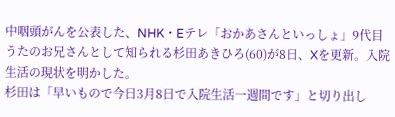中咽頭がんを公表した、NHK・Eテレ「おかあさんといっしょ」9代目うたのお兄さんとして知られる杉田あきひろ(60)が8日、Xを更新。入院生活の現状を明かした。
杉田は「早いもので今日3月8日で入院生活一週間です」と切り出し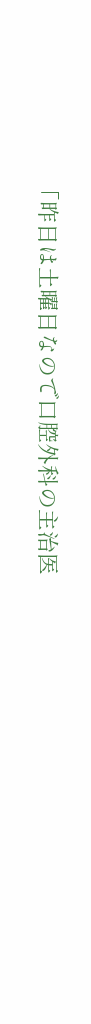「昨日は土曜日なので口腔外科の主治医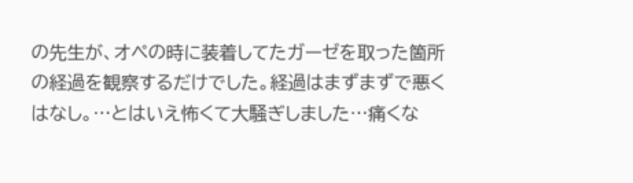の先生が、オペの時に装着してたガーゼを取った箇所の経過を観察するだけでした。経過はまずまずで悪くはなし。…とはいえ怖くて大騒ぎしました…痛くな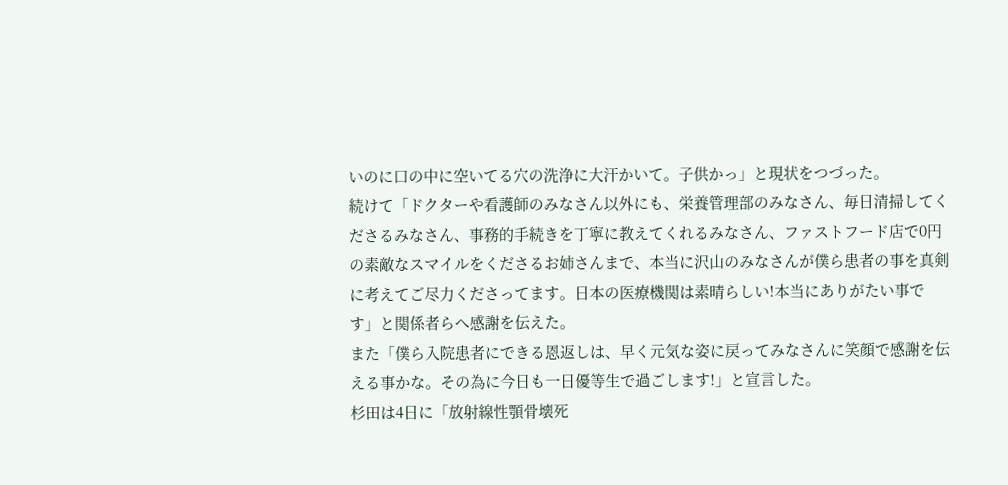いのに口の中に空いてる穴の洗浄に大汗かいて。子供かっ」と現状をつづった。
続けて「ドクターや看護師のみなさん以外にも、栄養管理部のみなさん、毎日清掃してくださるみなさん、事務的手続きを丁寧に教えてくれるみなさん、ファストフード店で0円の素敵なスマイルをくださるお姉さんまで、本当に沢山のみなさんが僕ら患者の事を真剣に考えてご尽力くださってます。日本の医療機関は素晴らしい!本当にありがたい事です」と関係者らへ感謝を伝えた。
また「僕ら入院患者にできる恩返しは、早く元気な姿に戻ってみなさんに笑顔で感謝を伝える事かな。その為に今日も一日優等生で過ごします!」と宣言した。
杉田は4日に「放射線性顎骨壊死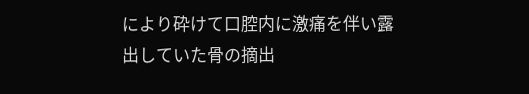により砕けて口腔内に激痛を伴い露出していた骨の摘出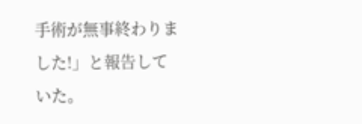手術が無事終わりました!」と報告していた。